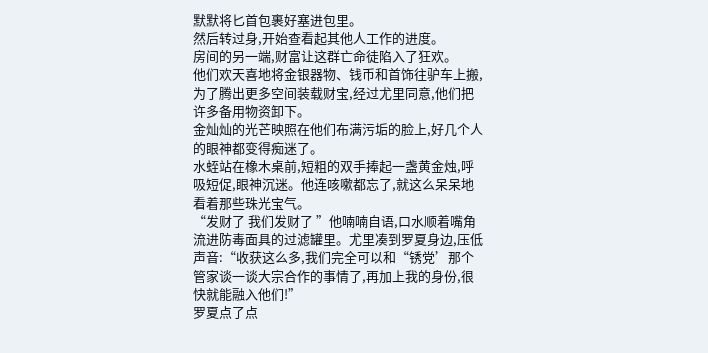默默将匕首包裹好塞进包里。
然后转过身,开始查看起其他人工作的进度。
房间的另一端,财富让这群亡命徒陷入了狂欢。
他们欢天喜地将金银器物、钱币和首饰往驴车上搬,为了腾出更多空间装载财宝,经过尤里同意,他们把许多备用物资卸下。
金灿灿的光芒映照在他们布满污垢的脸上,好几个人的眼神都变得痴迷了。
水蛭站在橡木桌前,短粗的双手捧起一盏黄金烛,呼吸短促,眼神沉迷。他连咳嗽都忘了,就这么呆呆地看着那些珠光宝气。
“发财了 我们发财了 ”他喃喃自语,口水顺着嘴角流进防毒面具的过滤罐里。尤里凑到罗夏身边,压低声音:“收获这么多,我们完全可以和“锈党’那个管家谈一谈大宗合作的事情了,再加上我的身份,很快就能融入他们!”
罗夏点了点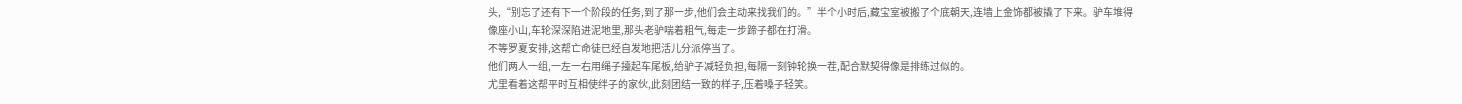头,“别忘了还有下一个阶段的任务,到了那一步,他们会主动来找我们的。”半个小时后,藏宝室被搬了个底朝天,连墙上金饰都被撬了下来。驴车堆得像座小山,车轮深深陷进泥地里,那头老驴喘着粗气,每走一步蹄子都在打滑。
不等罗夏安排,这帮亡命徒已经自发地把活儿分派停当了。
他们两人一组,一左一右用绳子擡起车尾板,给驴子减轻负担,每隔一刻钟轮换一茬,配合默契得像是排练过似的。
尤里看着这帮平时互相使绊子的家伙,此刻团结一致的样子,压着嗓子轻笑。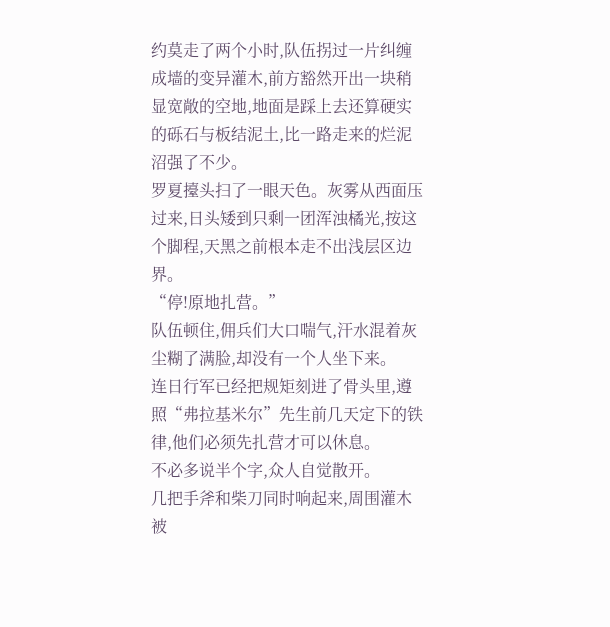约莫走了两个小时,队伍拐过一片纠缠成墙的变异灌木,前方豁然开出一块稍显宽敞的空地,地面是踩上去还算硬实的砾石与板结泥土,比一路走来的烂泥沼强了不少。
罗夏擡头扫了一眼天色。灰雾从西面压过来,日头矮到只剩一团浑浊橘光,按这个脚程,天黑之前根本走不出浅层区边界。
“停!原地扎营。”
队伍顿住,佣兵们大口喘气,汗水混着灰尘糊了满脸,却没有一个人坐下来。
连日行军已经把规矩刻进了骨头里,遵照“弗拉基米尔”先生前几天定下的铁律,他们必须先扎营才可以休息。
不必多说半个字,众人自觉散开。
几把手斧和柴刀同时响起来,周围灌木被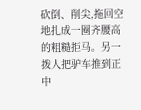砍倒、削尖,拖回空地扎成一圈齐腰高的粗糙拒马。另一拨人把驴车推到正中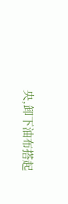央,卸下油布搭起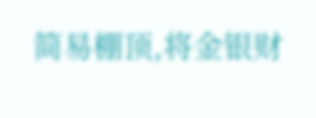简易棚顶,将金银财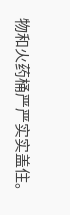物和火药桶严严实实盖住。